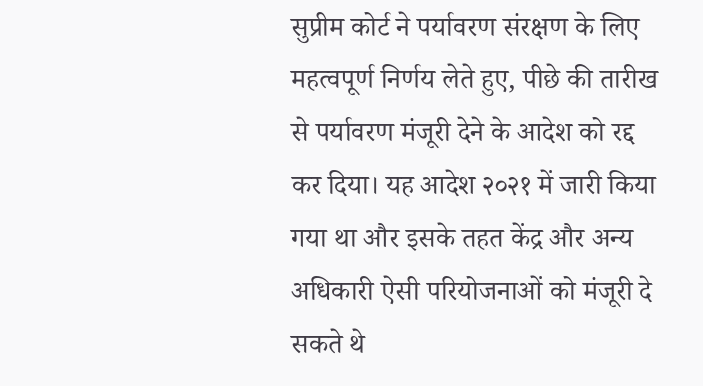सुप्रीम कोर्ट ने पर्यावरण संरक्षण के लिए महत्वपूर्ण निर्णय लेते हुए, पीछे की तारीख से पर्यावरण मंजूरी देने के आदेश को रद्द कर दिया। यह आदेश २०२१ में जारी किया गया था और इसके तहत केंद्र और अन्य अधिकारी ऐसी परियोजनाओं को मंजूरी दे सकते थे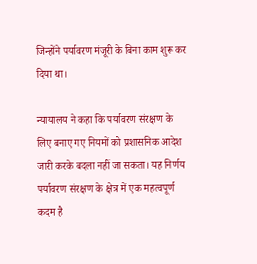जिन्होंने पर्यावरण मंजूरी के बिना काम शुरू कर दिया था।

न्यायालय ने कहा कि पर्यावरण संरक्षण के लिए बनाए गए नियमों को प्रशासनिक आदेश जारी करके बदला नहीं जा सकता। यह निर्णय पर्यावरण संरक्षण के क्षेत्र में एक महत्वपूर्ण कदम है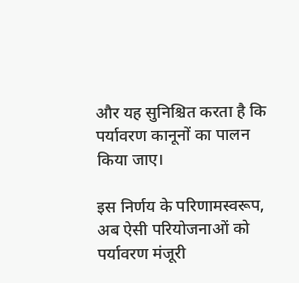और यह सुनिश्चित करता है कि पर्यावरण कानूनों का पालन किया जाए।

इस निर्णय के परिणामस्वरूप, अब ऐसी परियोजनाओं को पर्यावरण मंजूरी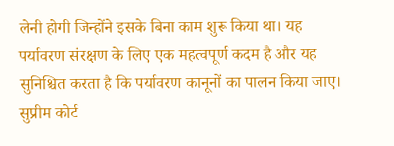लेनी होगी जिन्होंने इसके बिना काम शुरू किया था। यह पर्यावरण संरक्षण के लिए एक महत्वपूर्ण कदम है और यह सुनिश्चित करता है कि पर्यावरण कानूनों का पालन किया जाए। सुप्रीम कोर्ट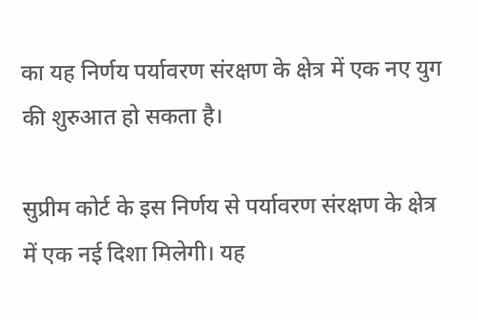का यह निर्णय पर्यावरण संरक्षण के क्षेत्र में एक नए युग की शुरुआत हो सकता है।

सुप्रीम कोर्ट के इस निर्णय से पर्यावरण संरक्षण के क्षेत्र में एक नई दिशा मिलेगी। यह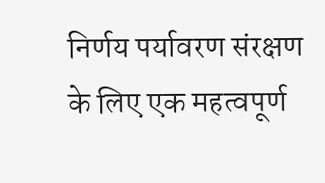निर्णय पर्यावरण संरक्षण के लिए एक महत्वपूर्ण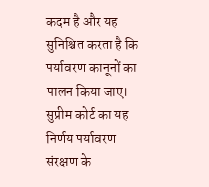कदम है और यह सुनिश्चित करता है कि पर्यावरण कानूनों का पालन किया जाए। सुप्रीम कोर्ट का यह निर्णय पर्यावरण संरक्षण के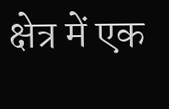क्षेत्र में एक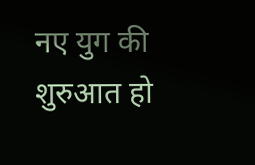नए युग की शुरुआत हो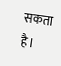सकता है।